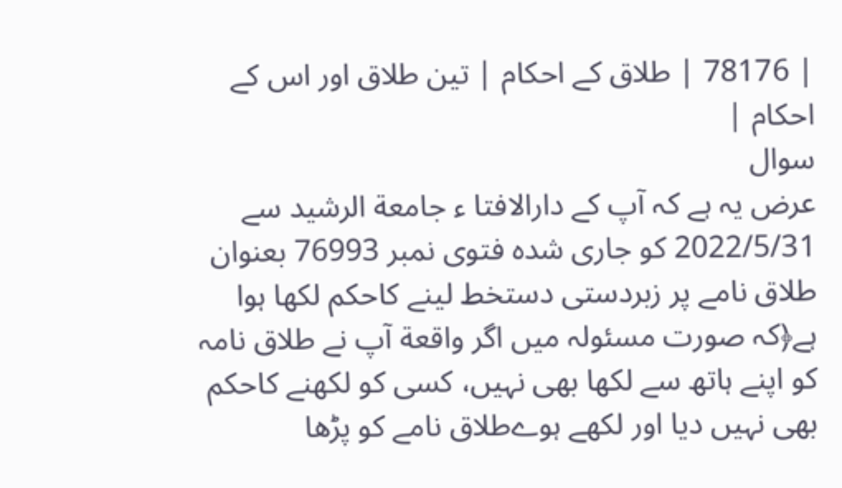| 78176 | طلاق کے احکام | تین طلاق اور اس کے احکام |
سوال
عرض یہ ہے کہ آپ کے دارالافتا ء جامعة الرشید سے 2022/5/31 کو جاری شدہ فتوی نمبر 76993 بعنوان طلاق نامے پر زبردستی دستخط لینے کاحکم لکھا ہوا ہے﴿کہ صورت مسئولہ میں اگر واقعة آپ نے طلاق نامہ کو اپنے ہاتھ سے لکھا بھی نہیں، کسی کو لکھنے کاحکم بھی نہیں دیا اور لکھے ہوےطلاق نامے کو پڑھا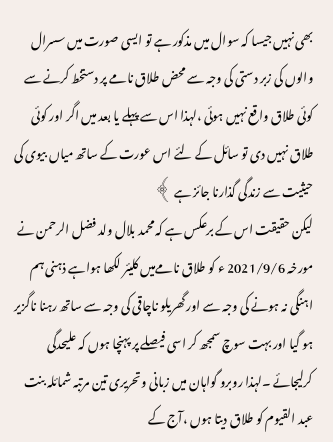بھی نہیں جیسا کہ سوال میں مذکور ہے تو ایسی صورت میں سسرال والوں کی زبر دستی کی وجہ سے محض طلاق نامے پر دستخط کرنے سے کوئی طلاق واقع نہیں ہوئی ،لہذا اس سے پہلے یا بعد میں اگر اور کوئی طلاق نہیں دی تو سائل کے لئے اس عورت کے ساتھ میاں بیوی کی حیثیت سے زندگی گذارنا جائز ہے ﴾
لیکن حقیقت اس کے برعکس ہے کہ محمد بلال ولد فضل الرحمن نے مورخہ 2021/9/6 ء کو طلاق نامےمیں کلیئر لکھا ہواہے ذہنی ہم اہنگی نہ ہونے کی وجہ سے اور گھریلو ناچاقی کی وجہ سے ساتھ رہنا ناگزیر ہو گیا اور بہت سوچ سمجھ کر اسی فیصلے پر پہنچا ہوں کہ علیحدگی کرلیجائے ۔لہذا روبرو گواہان میں زبانی وتحریری تین مرتبہ شمائلہ بنت عبد القیوم کو طلاق دیتا ہوں ،آج کے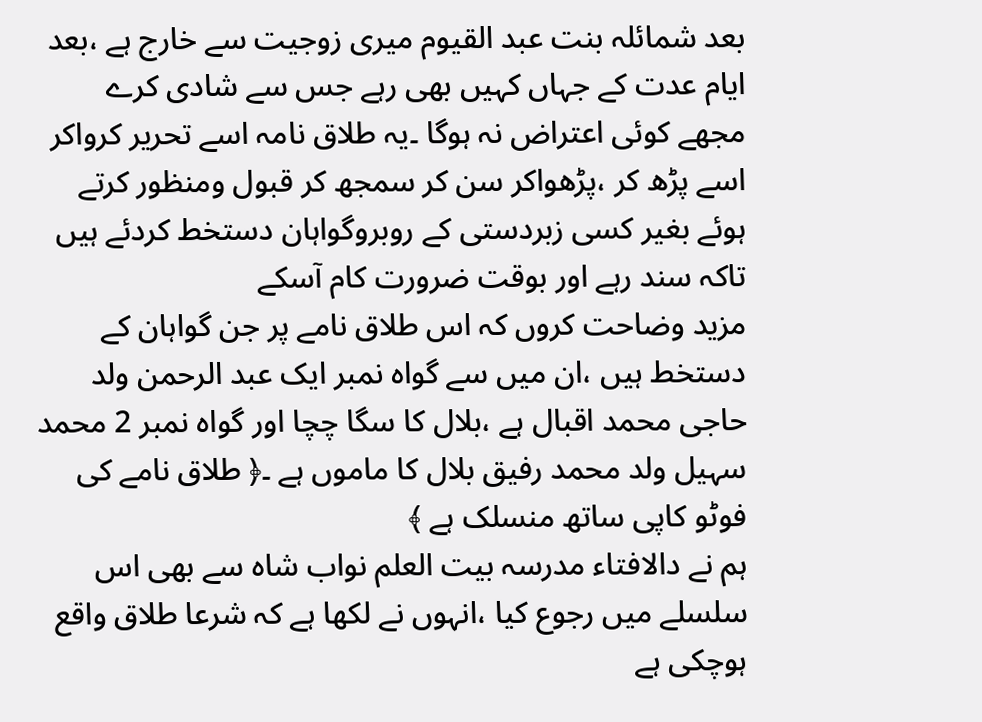بعد شمائلہ بنت عبد القیوم میری زوجیت سے خارج ہے ،بعد ایام عدت کے جہاں کہیں بھی رہے جس سے شادی کرے مجھے کوئی اعتراض نہ ہوگا ۔یہ طلاق نامہ اسے تحریر کرواکر اسے پڑھ کر ،پڑھواکر سن کر سمجھ کر قبول ومنظور کرتے ہوئے بغیر کسی زبردستی کے روبروگواہان دستخط کردئے ہیں تاکہ سند رہے اور بوقت ضرورت کام آسکے
مزید وضاحت کروں کہ اس طلاق نامے پر جن گواہان کے دستخط ہیں ،ان میں سے گواہ نمبر ایک عبد الرحمن ولد حاجی محمد اقبال ہے ،بلال کا سگا چچا اور گواہ نمبر 2 محمد سہیل ولد محمد رفیق بلال کا ماموں ہے ۔﴿ طلاق نامے کی فوٹو کاپی ساتھ منسلک ہے ﴾
ہم نے دالافتاء مدرسہ بیت العلم نواب شاہ سے بھی اس سلسلے میں رجوع کیا ،انہوں نے لکھا ہے کہ شرعا طلاق واقع ہوچکی ہے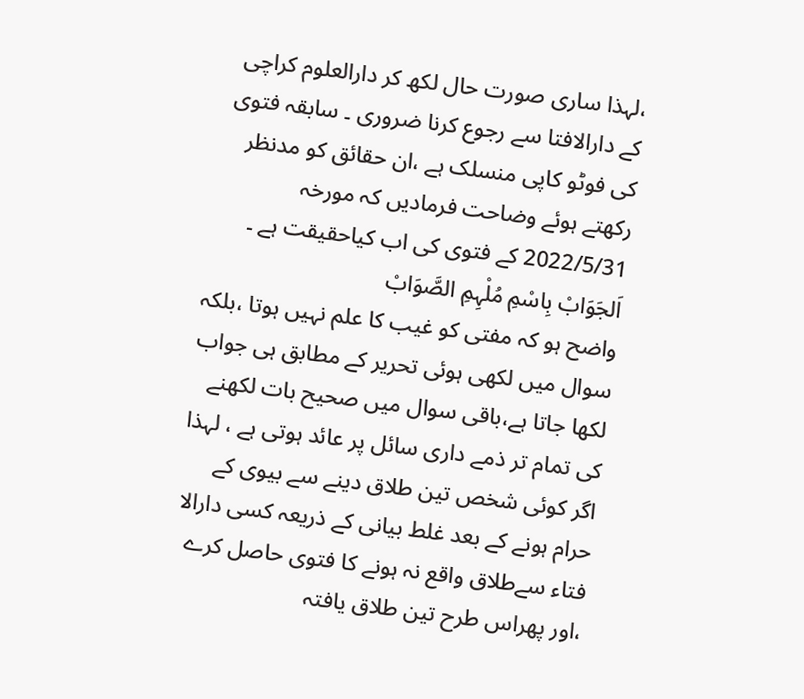،لہذا ساری صورت حال لکھ کر دارالعلوم کراچی کے دارالافتا سے رجوع کرنا ضروری ۔ سابقہ فتوی کی فوٹو کاپی منسلک ہے ،ان حقائق کو مدنظر رکھتے ہوئے وضاحت فرمادیں کہ مورخہ 2022/5/31 کے فتوی کی اب کیاحقیقت ہے ۔
اَلجَوَابْ بِاسْمِ مُلْہِمِ الصَّوَابْ
واضح ہو کہ مفتی کو غیب کا علم نہیں ہوتا ،بلکہ سوال میں لکھی ہوئی تحریر کے مطابق ہی جواب لکھا جاتا ہے،باقی سوال میں صحیح بات لکھنے کی تمام تر ذمے داری سائل پر عائد ہوتی ہے ، لہذا اگر کوئی شخص تین طلاق دینے سے بیوی کے حرام ہونے کے بعد غلط بیانی کے ذریعہ کسی دارالا فتاء سےطلاق واقع نہ ہونے کا فتوی حاصل کرے ،اور پھراس طرح تین طلاق یافتہ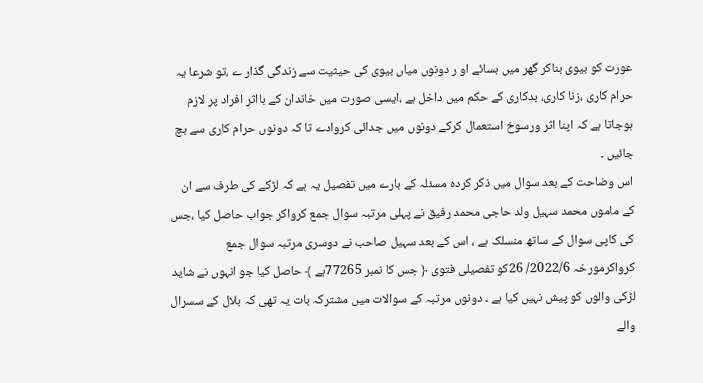عورت کو بیوی بناکر گھر میں بسائے او ر دونوں میاں بیوی کی حیثیت سے زندگی گذار ے ،تو شرعا یہ حرام کاری ،زنا کاری، بدکاری کے حکم میں داخل ہے ،ایسی صورت میں خاندان کے بااثر افراد پر لازم ہوجاتا ہے کہ اپنا اثر ورسوخ استعمال کرکے دونوں میں جدائی کروادے تا کہ دونوں حرام کاری سے بچ جائیں ۔
اس وضاحت کے بعد سوال میں ذکر کردہ مسئلہ کے بارے میں تفصیل یہ ہے کہ لڑکے کی طرف سے ان کے ماموں محمد سہیل ولد حاجی محمد رفیق نے پہلی مرتبہ سوال جمع کرواکر جواب حاصل کیا ،جس کی کاپی سوال کے ساتھ منسلک ہے ، اس کے بعد سہیل صاحب نے دوسری مرتبہ سوال جمع کرواکرمورخہ 2022/6/ 26کو تفصیلی فتوی ﴿ جس کا نمبر 77265ہے ﴾ حاصل کیا جو انہوں نے شاید لڑکی والوں کو پیش نہیں کیا ہے ۔ دونوں مرتبہ کے سوالات میں مشترکہ بات یہ تھی کہ بلال کے سسرال والے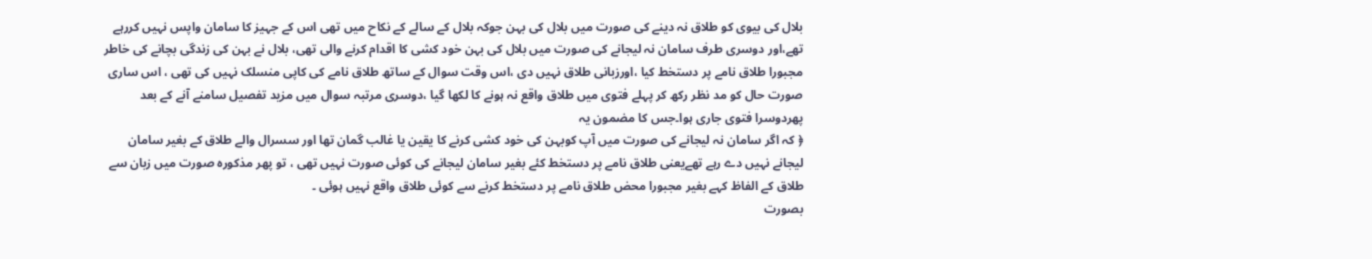بلال کی بیوی کو طلاق نہ دینے کی صورت میں بلال کی بہن جوکہ بلال کے سالے کے نکاح میں تھی اس کے جہیز کا سامان واپس نہیں کررہے تھے،اور دوسری طرف سامان نہ لیجانے کی صورت میں بلال کی بہن خود کشی کا اقدام کرنے والی تھی، بلال نے بہن کی زندگی بچانے کی خاطر مجبورا طلاق نامے پر دستخط کیا ،اورزبانی طلاق نہیں دی ،اس وقت سوال کے ساتھ طلاق نامے کی کاپی منسلک نہیں کی تھی ، اس ساری صورت حال کو مد نظر رکھ کر پہلے فتوی میں طلاق واقع نہ ہونے کا لکھا گیا ،دوسری مرتبہ سوال میں مزید تفصیل سامنے آنے کے بعد پھردوسرا فتوی جاری ہوا۔جس کا مضمون یہ
﴿ کہ اگر سامان نہ لیجانے کی صورت میں آپ کوبہن کی خود کشی کرنے کا یقین یا غالب گمان تھا اور سسرال والے طلاق کے بغیر سامان لیجانے نہیں دے رہے تھےیعنی طلاق نامے پر دستخط کئے بغیر سامان لیجانے کی کوئی صورت نہیں تھی ، تو پھر مذکورہ صورت میں زبان سے طلاق کے الفاظ کہے بغیر مجبورا محض طلاق نامے پر دستخط کرنے سے کوئی طلاق واقع نہیں ہوئی ۔
بصورت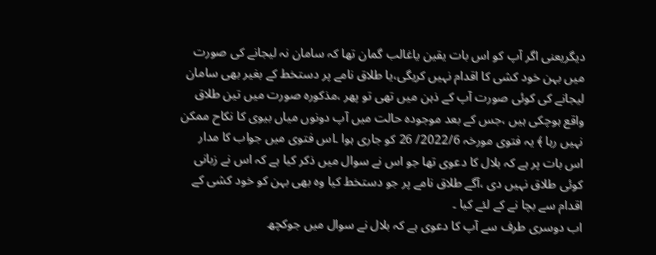دیگریعنی اگر آپ کو اس بات یقین یاغالب گمان تھا کہ سامان نہ لیجانے کی صورت میں بہن خود کشی کا اقدام نہیں کریگی،یا طلاق نامے پر دستخط کے بغیر بھی سامان لیجانے کی کوئی صورت آپ کے ذہن میں تھی تو پھر ،مذکورہ صورت میں تین طلاق واقع ہوچکی ہیں ،جس کے بعد موجودہ حالت میں آپ دونوں میاں بیوی کا نکاح ممکن نہیں رہا ﴾ یہ فتوی مورخہ 2022/6/ 26 کو جاری ہوا ۔اس فتوی میں جواب کا مدار اس بات پر ہے کہ بلال کا دعوی تھا جو اس نے سوال میں ذکر کیا ہے کہ اس نے زبانی کوئی طلاق نہیں دی ،آگے طلاق نامے پر جو دستخط کیا وہ بھی بہن کو خود کشی کے اقدام سے بچا نے کے لئے کیا ۔
اب دوسری طرف سے آپ کا دعوی ہے کہ بلال نے سوال میں جوکچھ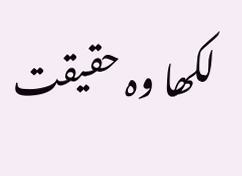لکھا وہ حقیقت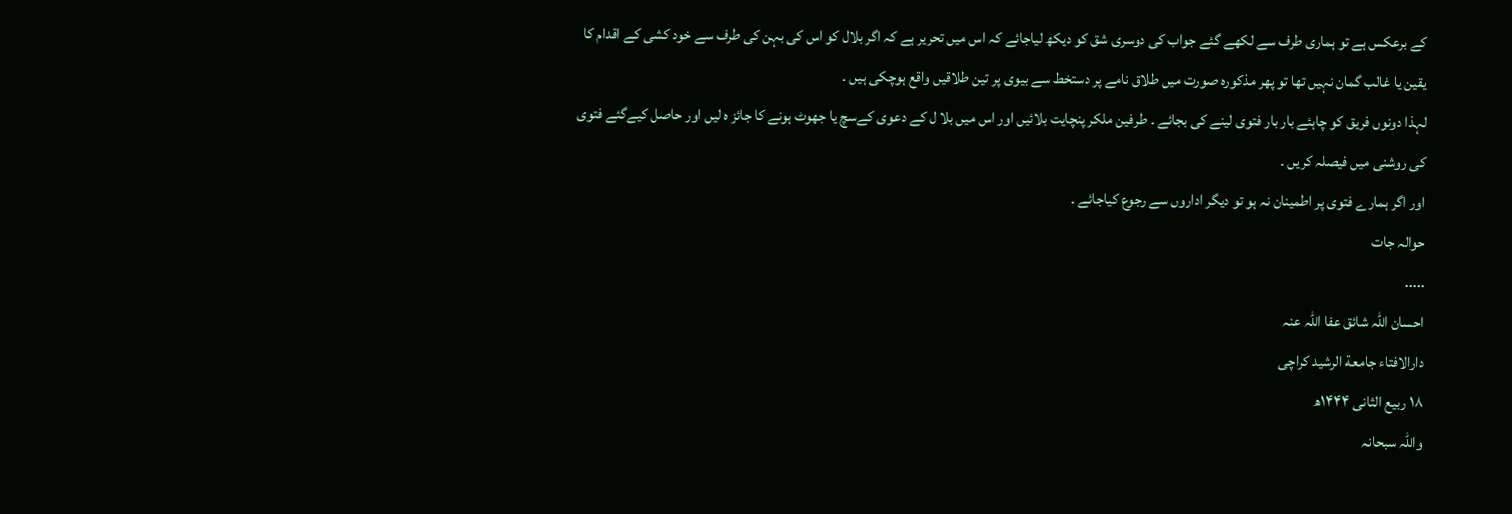کے برعکس ہے تو ہماری طرف سے لکھے گئے جواب کی دوسری شق کو دیکھ لیاجائے کہ اس میں تحریر ہے کہ اگر بلال کو اس کی بہن کی طرف سے خود کشی کے اقدام کا یقین یا غالب گمان نہیں تھا تو پھر مذکورہ صورت میں طلاق نامے پر دستخط سے بیوی پر تین طلاقیں واقع ہوچکی ہیں ۔
لہذا دونوں فریق کو چاہئے بار بار فتوی لینے کی بجائے ۔ طرفین ملکر پنچایت بلائیں اور اس میں بلا ل کے دعوی کےسچ یا جھوٹ ہونے کا جائز ہ لیں اور حاصل کیےگئے فتوی کی روشنی میں فیصلہ کریں ۔
اور اگر ہمارے فتوی پر اطمینان نہ ہو تو دیگر اداروں سے رجوع کیاجائے ۔
حوالہ جات
.....
احسان اللہ شائق عفا اللہ عنہ
دارالافتاء جامعة الرشید کراچی
١۸ ربیع الثانی ١۴۴۴ھ
واللہ سبحانہ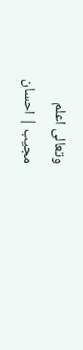وتعالی اعلم
مجیب | احسان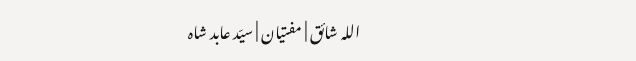اللہ شائق | مفتیان | سیّد عابد شاہ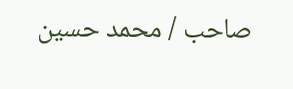صاحب / محمد حسین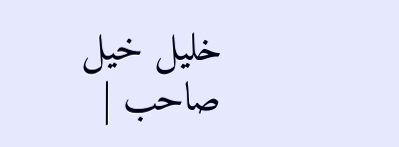خلیل خیل صاحب |